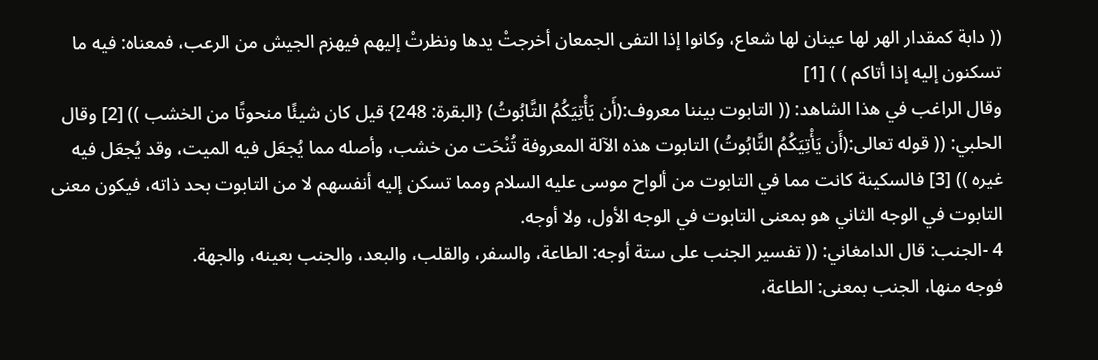(( دابة كمقدار الهر لها عينان لها شعاع، وكانوا إذا التفى الجمعان أخرجتْ يدها ونظرتْ إليهم فيهزم الجيش من الرعب، فمعناه: فيه ما تسكنون إليه إذا أتاكم ) ) [1]
وقال الراغب في هذا الشاهد: (( التابوت بيننا معروف:(أَن يَأْتِيَكُمُ التَّابُوتُ) {البقرة: 248} قيل كان شيئًا منحوتًا من الخشب )) [2] وقال الحلبي: (( قوله تعالى:(أَن يَأْتِيَكُمُ التَّابُوتُ) التابوت هذه الآلة المعروفة تُنْحَت من خشب، وأصله مما يُجعَل فيه الميت، وقد يُجعَل فيه غيره )) [3] فالسكينة كانت مما في التابوت من ألواح موسى عليه السلام ومما تسكن إليه أنفسهم لا من التابوت بحد ذاته، فيكون معنى التابوت في الوجه الثاني هو بمعنى التابوت في الوجه الأول، ولا أوجه.
4 -الجنب: قال الدامغاني: (( تفسير الجنب على ستة أوجه: الطاعة، والسفر، والقلب، والبعد، والجنب بعينه، والجهة.
فوجه منها، الجنب بمعنى: الطاعة،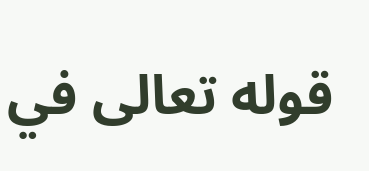قوله تعالى في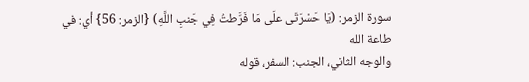سورة الزمر: (يَا حَسْرَتَى علَى مَا فَرَّطتُ فِي جَنبِ اللَّهِ) {الزمر: 56} أي: في طاعة الله
والوجه الثاني، الجنب: السفر، قوله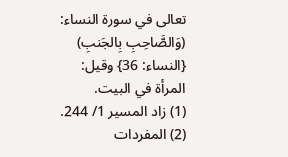تعالى في سورة النساء: (وَالصَّاحِبِ بِالجَنبِ) {النساء: 36} وقيل: المرأة في البيت.
(1) زاد المسير 1/ 244.
(2) المفردات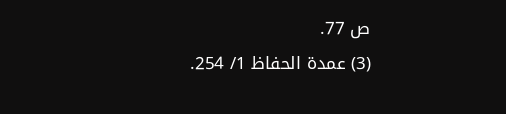ص 77.
(3) عمدة الحفاظ 1/ 254.